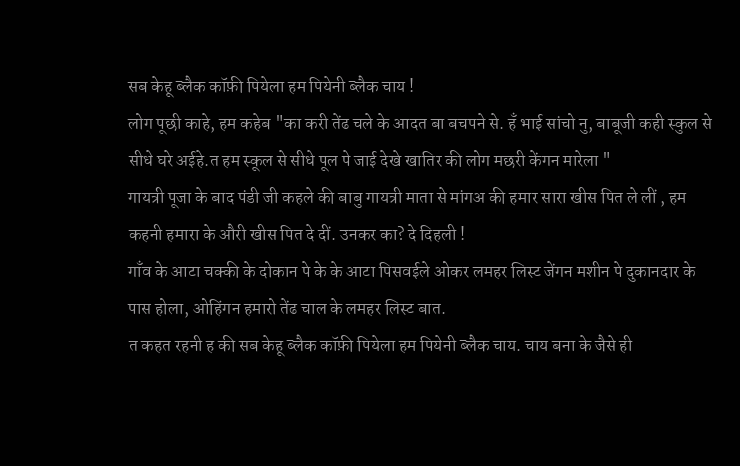सब केहू ब्लैक कॉफ़ी पियेला हम पियेनी ब्लैक चाय !
लोग पूछी काहे, हम कहेब "का करी तेंढ चले के आदत बा बचपने से. हँ भाई सांचो नु, बाबूजी कही स्कुल से सीधे घरे अईहे.त हम स्कूल से सीधे पूल पे जाई देखे खातिर की लोग मछरी केंगन मारेला "
गायत्री पूजा के बाद पंडी जी कहले की बाबु गायत्री माता से मांगअ की हमार सारा खीस पित ले लीं , हम कहनी हमारा के औरी खीस पित दे दीं. उनकर का? दे दिहली !
गाँव के आटा चक्की के दोकान पे के के आटा पिसवईले ओकर लमहर लिस्ट जेंगन मशीन पे दुकानदार के पास होला, ओहिंगन हमारो तेंढ चाल के लमहर लिस्ट बात.
त कहत रहनी ह की सब केहू ब्लैक कॉफ़ी पियेला हम पियेनी ब्लैक चाय. चाय बना के जैसे ही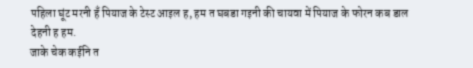पहिला घूंट मरनी हँ पियाज के टेस्ट आइल ह, हम त घबडा गइनी की चायवा में पियाज के फोरन कब डाल देहनी ह हम.
जाके चेक कईनि त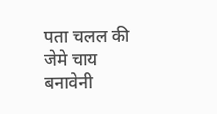पता चलल की जेमे चाय बनावेनी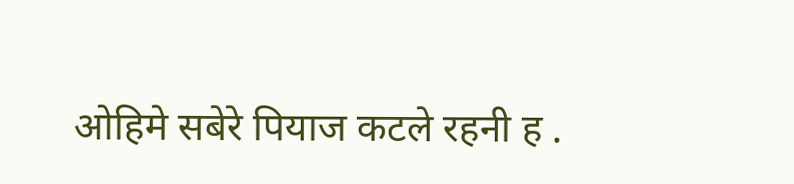ओहिमे सबेरे पियाज कटले रहनी ह .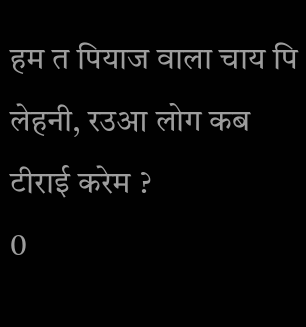हम त पियाज वाला चाय पि लेहनी, रउआ लोग कब टीराई करेम ?
0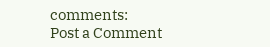comments:
Post a Comment